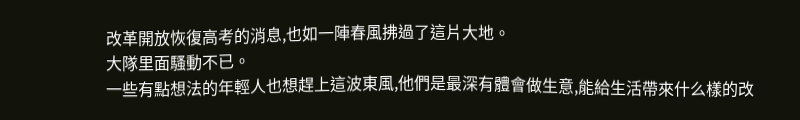改革開放恢復高考的消息,也如一陣春風拂過了這片大地。
大隊里面騷動不已。
一些有點想法的年輕人也想趕上這波東風,他們是最深有體會做生意,能給生活帶來什么樣的改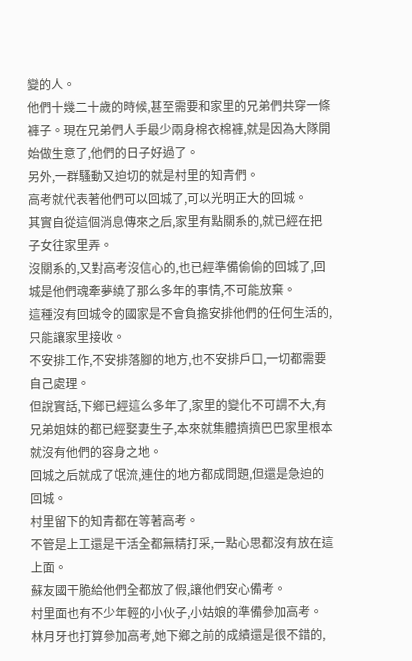變的人。
他們十幾二十歲的時候,甚至需要和家里的兄弟們共穿一條褲子。現在兄弟們人手最少兩身棉衣棉褲,就是因為大隊開始做生意了,他們的日子好過了。
另外,一群騷動又迫切的就是村里的知青們。
高考就代表著他們可以回城了,可以光明正大的回城。
其實自從這個消息傳來之后,家里有點關系的,就已經在把子女往家里弄。
沒關系的,又對高考沒信心的,也已經準備偷偷的回城了,回城是他們魂牽夢繞了那么多年的事情,不可能放棄。
這種沒有回城令的國家是不會負擔安排他們的任何生活的,只能讓家里接收。
不安排工作,不安排落腳的地方,也不安排戶口,一切都需要自己處理。
但說實話,下鄉已經這么多年了,家里的變化不可謂不大,有兄弟姐妹的都已經娶妻生子,本來就集體擠擠巴巴家里根本就沒有他們的容身之地。
回城之后就成了氓流,連住的地方都成問題,但還是急迫的回城。
村里留下的知青都在等著高考。
不管是上工還是干活全都無精打采,一點心思都沒有放在這上面。
蘇友國干脆給他們全都放了假,讓他們安心備考。
村里面也有不少年輕的小伙子,小姑娘的準備參加高考。
林月牙也打算參加高考,她下鄉之前的成績還是很不錯的,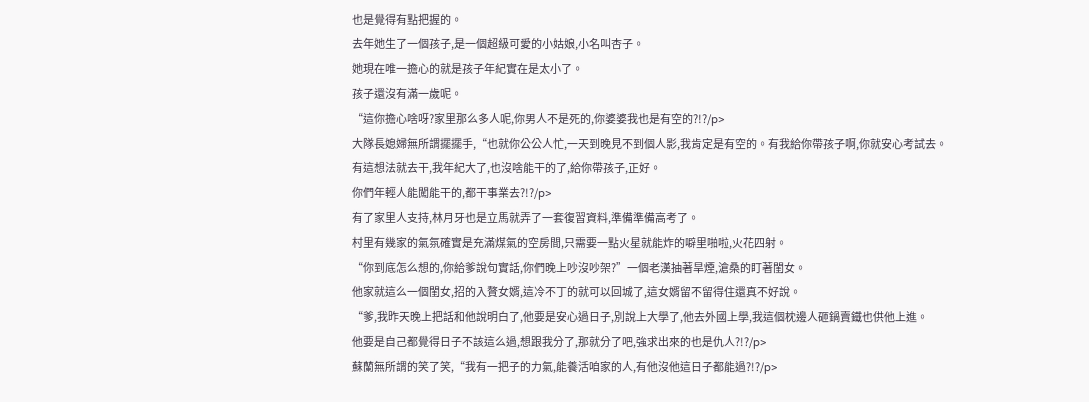也是覺得有點把握的。
去年她生了一個孩子,是一個超級可愛的小姑娘,小名叫杏子。
她現在唯一擔心的就是孩子年紀實在是太小了。
孩子還沒有滿一歲呢。
“這你擔心啥呀?家里那么多人呢,你男人不是死的,你婆婆我也是有空的?!?/p>
大隊長媳婦無所謂擺擺手,“也就你公公人忙,一天到晚見不到個人影,我肯定是有空的。有我給你帶孩子啊,你就安心考試去。
有這想法就去干,我年紀大了,也沒啥能干的了,給你帶孩子,正好。
你們年輕人能闖能干的,都干事業去?!?/p>
有了家里人支持,林月牙也是立馬就弄了一套復習資料,準備準備高考了。
村里有幾家的氣氛確實是充滿煤氣的空房間,只需要一點火星就能炸的噼里啪啦,火花四射。
“你到底怎么想的,你給爹說句實話,你們晚上吵沒吵架?”一個老漢抽著旱煙,滄桑的盯著閨女。
他家就這么一個閨女,招的入贅女婿,這冷不丁的就可以回城了,這女婿留不留得住還真不好說。
“爹,我昨天晚上把話和他說明白了,他要是安心過日子,別說上大學了,他去外國上學,我這個枕邊人砸鍋賣鐵也供他上進。
他要是自己都覺得日子不該這么過,想跟我分了,那就分了吧,強求出來的也是仇人?!?/p>
蘇蘭無所謂的笑了笑,“我有一把子的力氣,能養活咱家的人,有他沒他這日子都能過?!?/p>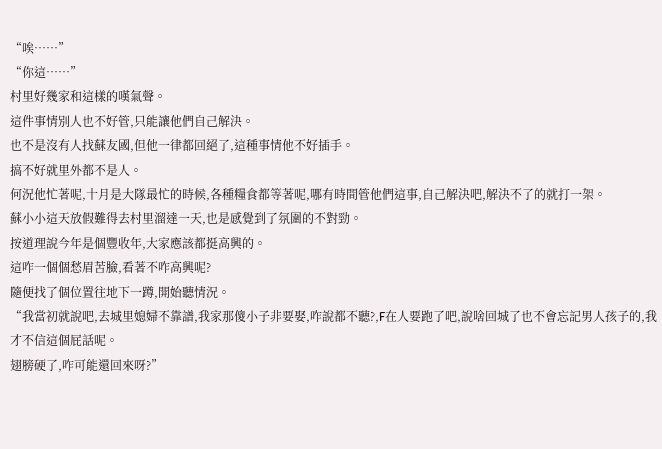“唉……”
“你這……”
村里好幾家和這樣的嘆氣聲。
這件事情別人也不好管,只能讓他們自己解決。
也不是沒有人找蘇友國,但他一律都回絕了,這種事情他不好插手。
搞不好就里外都不是人。
何況他忙著呢,十月是大隊最忙的時候,各種糧食都等著呢,哪有時間管他們這事,自己解決吧,解決不了的就打一架。
蘇小小這天放假難得去村里溜達一天,也是感覺到了氛圍的不對勁。
按道理說今年是個豐收年,大家應該都挺高興的。
這咋一個個愁眉苦臉,看著不咋高興呢?
隨便找了個位置往地下一蹲,開始聽情況。
“我當初就說吧,去城里媳婦不靠譜,我家那傻小子非要娶,咋說都不聽?,F在人要跑了吧,說啥回城了也不會忘記男人孩子的,我才不信這個屁話呢。
翅膀硬了,咋可能還回來呀?”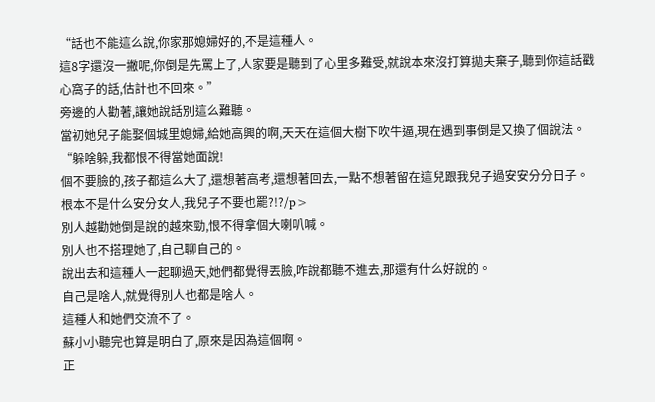“話也不能這么說,你家那媳婦好的,不是這種人。
這8字還沒一撇呢,你倒是先罵上了,人家要是聽到了心里多難受,就說本來沒打算拋夫棄子,聽到你這話戳心窩子的話,估計也不回來。”
旁邊的人勸著,讓她說話別這么難聽。
當初她兒子能娶個城里媳婦,給她高興的啊,天天在這個大樹下吹牛逼,現在遇到事倒是又換了個說法。
“躲啥躲,我都恨不得當她面說!
個不要臉的,孩子都這么大了,還想著高考,還想著回去,一點不想著留在這兒跟我兒子過安安分分日子。
根本不是什么安分女人,我兒子不要也罷?!?/p>
別人越勸她倒是說的越來勁,恨不得拿個大喇叭喊。
別人也不搭理她了,自己聊自己的。
說出去和這種人一起聊過天,她們都覺得丟臉,咋說都聽不進去,那還有什么好說的。
自己是啥人,就覺得別人也都是啥人。
這種人和她們交流不了。
蘇小小聽完也算是明白了,原來是因為這個啊。
正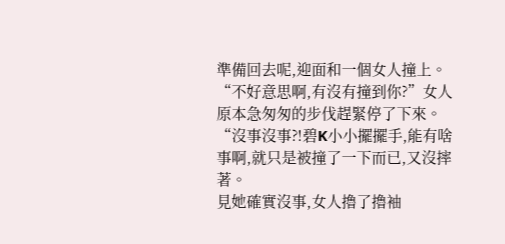準備回去呢,迎面和一個女人撞上。
“不好意思啊,有沒有撞到你?”女人原本急匆匆的步伐趕緊停了下來。
“沒事沒事?!碧K小小擺擺手,能有啥事啊,就只是被撞了一下而已,又沒摔著。
見她確實沒事,女人擼了擼袖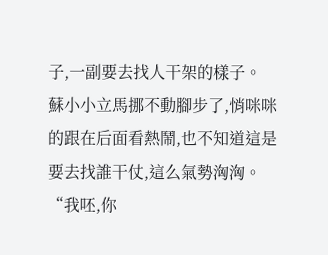子,一副要去找人干架的樣子。
蘇小小立馬挪不動腳步了,悄咪咪的跟在后面看熱鬧,也不知道這是要去找誰干仗,這么氣勢洶洶。
“我呸,你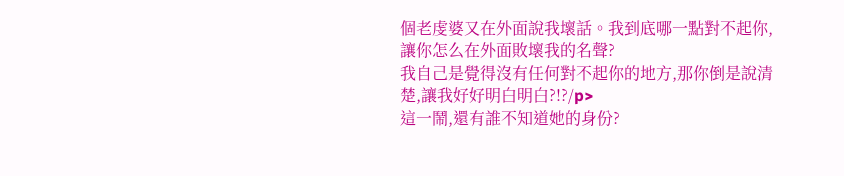個老虔婆又在外面說我壞話。我到底哪一點對不起你,讓你怎么在外面敗壞我的名聲?
我自己是覺得沒有任何對不起你的地方,那你倒是說清楚,讓我好好明白明白?!?/p>
這一鬧,還有誰不知道她的身份?